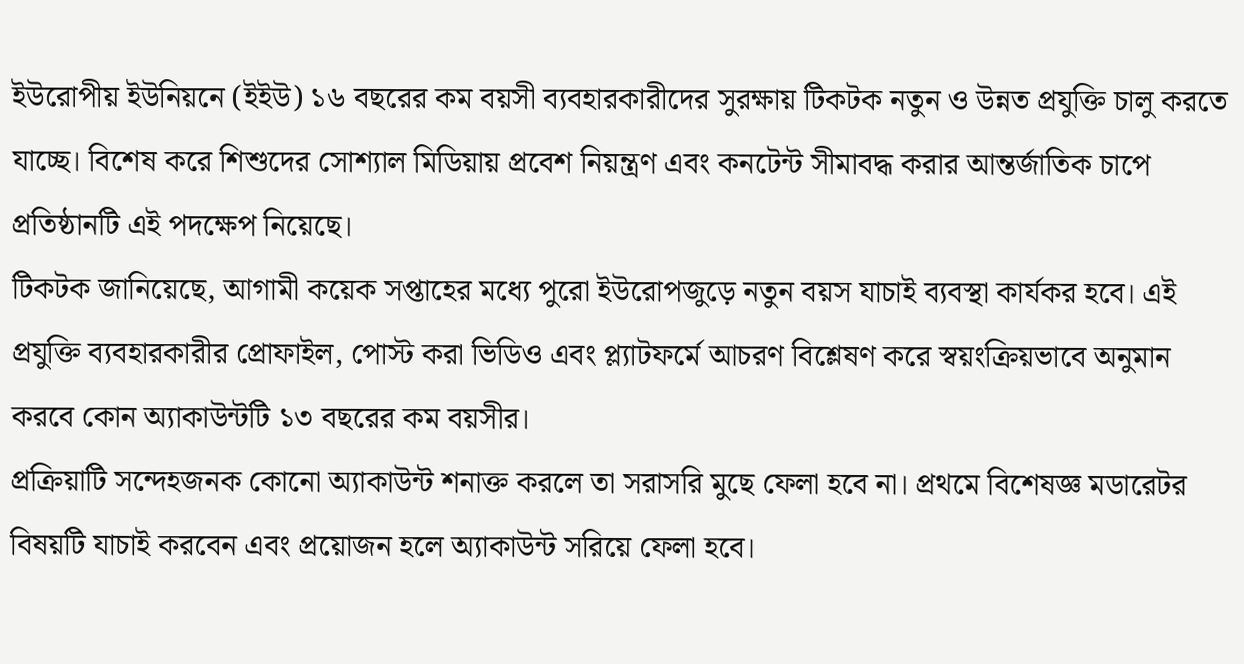ইউরোপীয় ইউনিয়নে (ইইউ) ১৬ বছরের কম বয়সী ব্যবহারকারীদের সুরক্ষায় টিকটক নতুন ও উন্নত প্রযুক্তি চালু করতে যাচ্ছে। বিশেষ করে শিশুদের সোশ্যাল মিডিয়ায় প্রবেশ নিয়ন্ত্রণ এবং কনটেন্ট সীমাবদ্ধ করার আন্তর্জাতিক চাপে প্রতিষ্ঠানটি এই পদক্ষেপ নিয়েছে।
টিকটক জানিয়েছে, আগামী কয়েক সপ্তাহের মধ্যে পুরো ইউরোপজুড়ে নতুন বয়স যাচাই ব্যবস্থা কার্যকর হবে। এই প্রযুক্তি ব্যবহারকারীর প্রোফাইল, পোস্ট করা ভিডিও এবং প্ল্যাটফর্মে আচরণ বিশ্লেষণ করে স্বয়ংক্রিয়ভাবে অনুমান করবে কোন অ্যাকাউন্টটি ১৩ বছরের কম বয়সীর।
প্রক্রিয়াটি সন্দেহজনক কোনো অ্যাকাউন্ট শনাক্ত করলে তা সরাসরি মুছে ফেলা হবে না। প্রথমে বিশেষজ্ঞ মডারেটর বিষয়টি যাচাই করবেন এবং প্রয়োজন হলে অ্যাকাউন্ট সরিয়ে ফেলা হবে।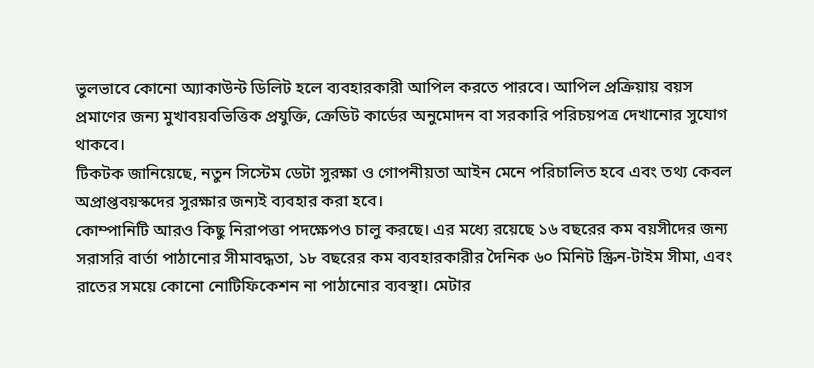ভুলভাবে কোনো অ্যাকাউন্ট ডিলিট হলে ব্যবহারকারী আপিল করতে পারবে। আপিল প্রক্রিয়ায় বয়স প্রমাণের জন্য মুখাবয়বভিত্তিক প্রযুক্তি, ক্রেডিট কার্ডের অনুমোদন বা সরকারি পরিচয়পত্র দেখানোর সুযোগ থাকবে।
টিকটক জানিয়েছে, নতুন সিস্টেম ডেটা সুরক্ষা ও গোপনীয়তা আইন মেনে পরিচালিত হবে এবং তথ্য কেবল অপ্রাপ্তবয়স্কদের সুরক্ষার জন্যই ব্যবহার করা হবে।
কোম্পানিটি আরও কিছু নিরাপত্তা পদক্ষেপও চালু করছে। এর মধ্যে রয়েছে ১৬ বছরের কম বয়সীদের জন্য সরাসরি বার্তা পাঠানোর সীমাবদ্ধতা, ১৮ বছরের কম ব্যবহারকারীর দৈনিক ৬০ মিনিট স্ক্রিন-টাইম সীমা, এবং রাতের সময়ে কোনো নোটিফিকেশন না পাঠানোর ব্যবস্থা। মেটার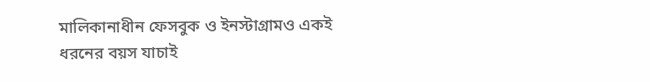মালিকানাধীন ফেসবুক ও ইনস্টাগ্রামও একই ধরনের বয়স যাচাই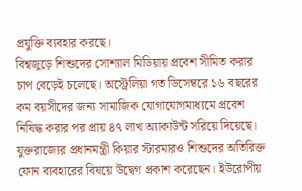প্রযুক্তি ব্যবহার করছে।
বিশ্বজুড়ে শিশুদের সোশ্যাল মিডিয়ায় প্রবেশ সীমিত করার চাপ বেড়েই চলেছে। অস্ট্রেলিয়া গত ডিসেম্বরে ১৬ বছরের কম বয়সীদের জন্য সামাজিক যোগাযোগমাধ্যমে প্রবেশ নিষিদ্ধ করার পর প্রায় ৪৭ লাখ অ্যাকাউন্ট সরিয়ে দিয়েছে। যুক্তরাজ্যের প্রধানমন্ত্রী কিয়ার স্টারমারও শিশুদের অতিরিক্ত ফোন ব্যবহারের বিষয়ে উদ্বেগ প্রকাশ করেছেন। ইউরোপীয়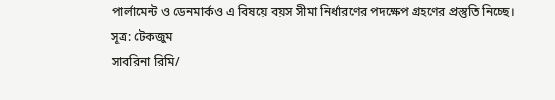পার্লামেন্ট ও ডেনমার্কও এ বিষয়ে বয়স সীমা নির্ধারণের পদক্ষেপ গ্রহণের প্রস্তুতি নিচ্ছে।
সূত্র: টেকজুম
সাবরিনা রিমি/